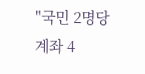"국민 2명당 계좌 4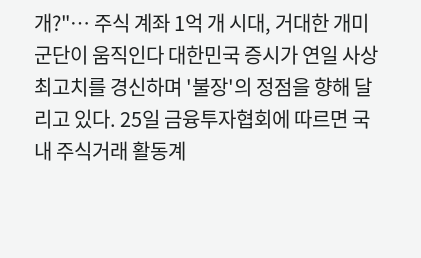개?"… 주식 계좌 1억 개 시대, 거대한 개미 군단이 움직인다 대한민국 증시가 연일 사상 최고치를 경신하며 '불장'의 정점을 향해 달리고 있다. 25일 금융투자협회에 따르면 국내 주식거래 활동계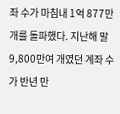좌 수가 마침내 1억 877만 개를 돌파했다. 지난해 말 9,800만여 개였던 계좌 수가 반년 만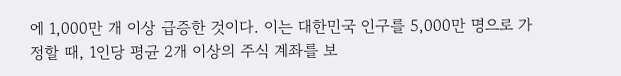에 1,000만 개 이상 급증한 것이다. 이는 대한민국 인구를 5,000만 명으로 가정할 때, 1인당 평균 2개 이상의 주식 계좌를 보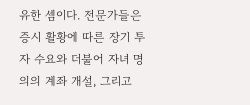유한 셈이다. 전문가들은 증시 활황에 따른 장기 투자 수요와 더불어 자녀 명의의 계좌 개설, 그리고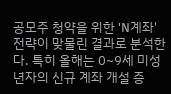공모주 청약을 위한 'N계좌' 전략이 맞물린 결과로 분석한다. 특히 올해는 0~9세 미성년자의 신규 계좌 개설 증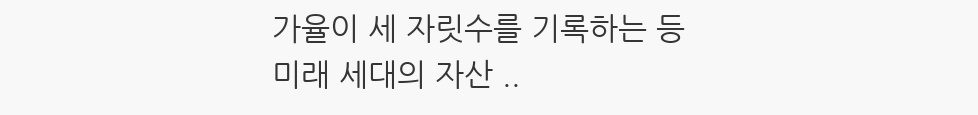가율이 세 자릿수를 기록하는 등 미래 세대의 자산 ..